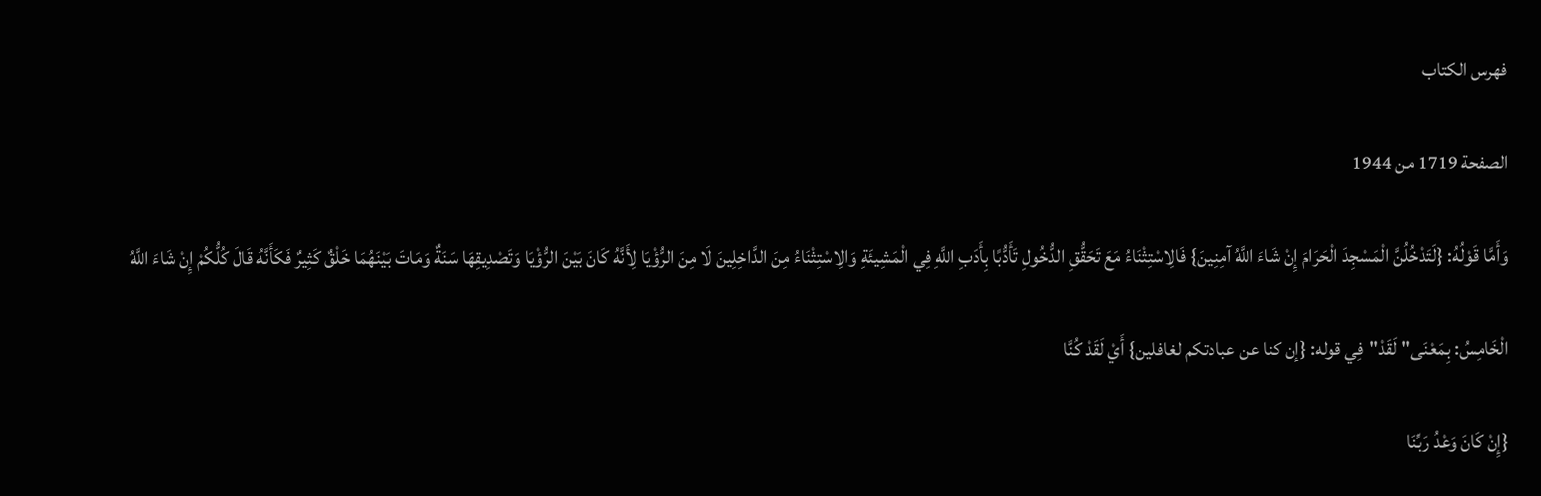فهرس الكتاب

الصفحة 1719 من 1944

وَأَمَّا قَوْلُهُ: {لَتَدْخُلُنَّ الْمَسْجِدَ الْحَرَامَ إِنْ شَاءَ اللَّهُ آمِنِينَ} فَالِاسْتِثْنَاءُ مَعَ تَحَقُّقِ الدُّخُولِ تَأَدُّبًا بِأَدَبِ اللَّهِ فِي الْمَشِيئَةِ وَالِاسْتِثْنَاءُ مِنَ الدَّاخِلِينَ لَا مِنَ الرُّؤْيَا لِأَنَّهُ كَانَ بَيْنَ الرُّؤْيَا وَتَصْدِيقِهَا سَنَةٌ وَمَاتَ بَيْنَهُمَا خَلْقٌ كَثِيرٌ فَكَأَنَّهُ قَالَ كُلُّكُمْ إِنْ شَاءَ اللَّهُ

الْخَامِسُ: بِمَعْنَى"لَقَدْ"فِي قوله: {إن كنا عن عبادتكم لغافلين} أَيْ لَقَدْ كُنَّا

{إِنْ كَانَ وَعْدُ رَبِّنَا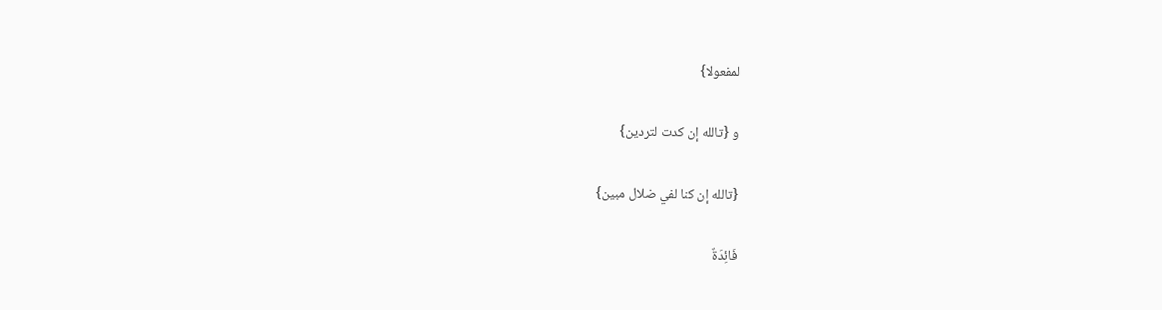لمفعولا}

و {تالله إن كدت لتردين}

{تالله إن كنا لفي ضلال مبين}

فَائِدَةٌ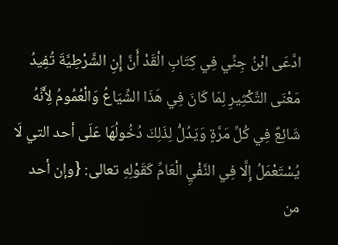ادَّعَى ابْنُ جِنِّي فِي كِتَابِ الْقَدْ أَنَّ إِنِ الشَّرْطِيَّةَ تُفِيدُ مَعْنَى التَّكْثِيرِ لِمَا كَانَ فِي هَذَا الشِّيَاعُ وَالْعُمُومُ لِأَنَّهُ شَائِعٌ فِي كُلِّ مَرَّةٍ وَيَدُلُّ لِذَلِكَ دُخُولُهَا عَلَى أحد التي لَا يُسْتَعْمَلُ إِلَّا فِي النَّفْيِ الْعَامِّ كَقَوْلِهِ تعالى: {وإن أحد من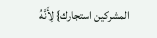المشركين استجارك} لِأَنَّهُ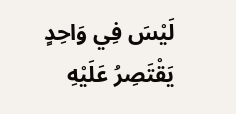لَيْسَ فِي وَاحِدٍ يَقْتَصِرُ عَلَيْهِ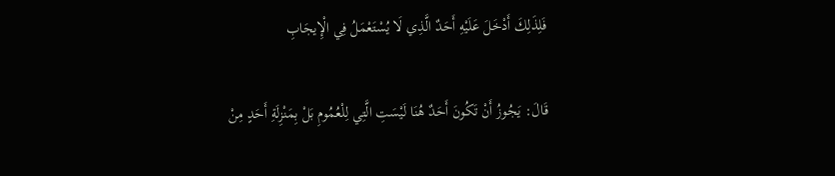فَلِذَلِكَ أَدْخَلَ عَلَيْهِ أَحَدٌ الَّذِي لَا يُسْتَعْمَلُ فِي الْإِيجَابِ

قَالَ: يَجُوزُ أَنْ تَكُونَ أَحَدٌ هُنَا لَيْسَتِ الَّتِي لِلْعُمُومِ بَلْ بِمَنْزِلَةِ أَحَدٍ مِنْ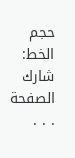حجم الخط:
شارك الصفحة
. . .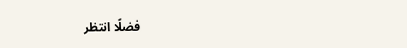فضلًا انتظر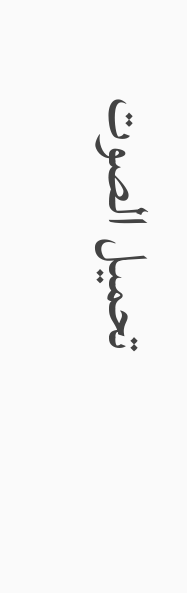تحميل الصوت